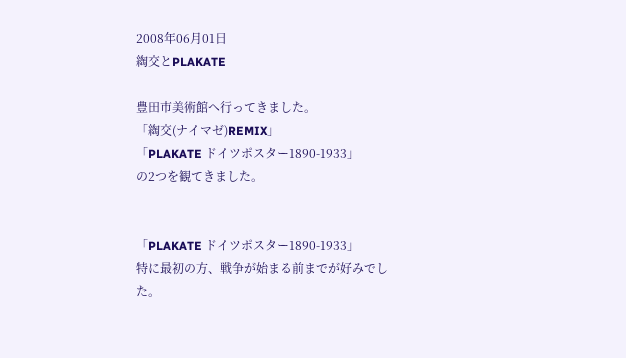2008年06月01日
綯交とPLAKATE

豊田市美術館へ行ってきました。
「綯交(ナイマゼ)REMIX」
「PLAKATE ドイツポスター1890-1933」
の2つを観てきました。


「PLAKATE ドイツポスター1890-1933」
特に最初の方、戦争が始まる前までが好みでした。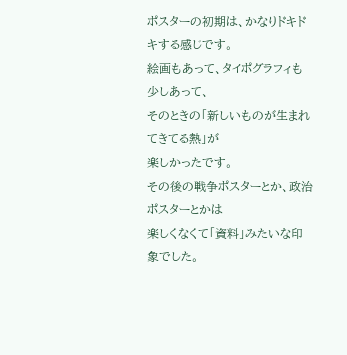ポスターの初期は、かなりドキドキする感じです。
絵画もあって、タイポグラフィも少しあって、
そのときの「新しいものが生まれてきてる熱」が
楽しかったです。
その後の戦争ポスターとか、政治ポスターとかは
楽しくなくて「資料」みたいな印象でした。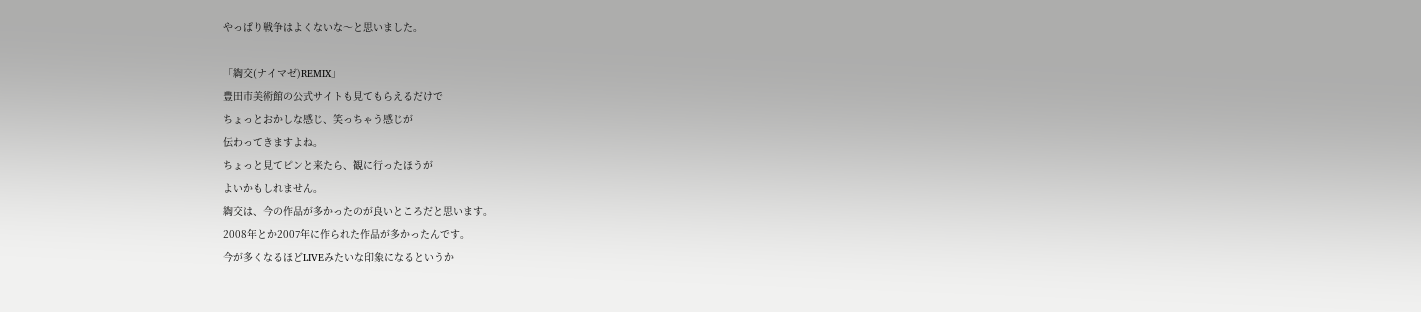やっぱり戦争はよくないな〜と思いました。

「綯交(ナイマゼ)REMIX」
豊田市美術館の公式サイトも見てもらえるだけで
ちょっとおかしな感じ、笑っちゃう感じが
伝わってきますよね。
ちょっと見てピンと来たら、観に行ったほうが
よいかもしれません。
綯交は、今の作品が多かったのが良いところだと思います。
2008年とか2007年に作られた作品が多かったんです。
今が多くなるほどLIVEみたいな印象になるというか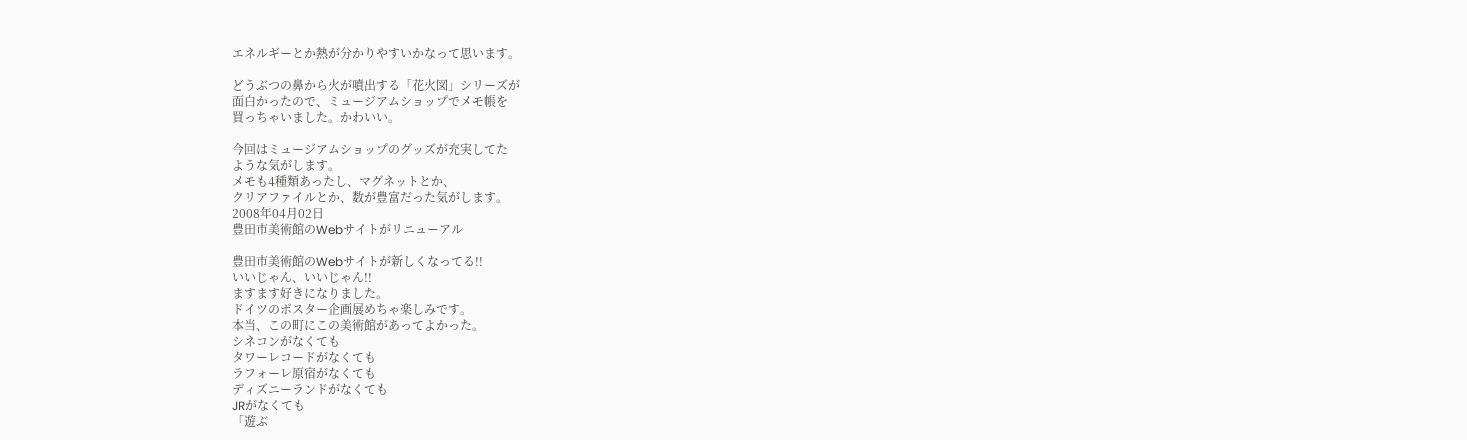エネルギーとか熱が分かりやすいかなって思います。

どうぶつの鼻から火が噴出する「花火図」シリーズが
面白かったので、ミュージアムショップでメモ帳を
買っちゃいました。かわいい。

今回はミュージアムショップのグッズが充実してた
ような気がします。
メモも4種類あったし、マグネットとか、
クリアファイルとか、数が豊富だった気がします。
2008年04月02日
豊田市美術館のWebサイトがリニューアル

豊田市美術館のWebサイトが新しくなってる!!
いいじゃん、いいじゃん!!
ますます好きになりました。
ドイツのポスター企画展めちゃ楽しみです。
本当、この町にこの美術館があってよかった。
シネコンがなくても
タワーレコードがなくても
ラフォーレ原宿がなくても
ディズニーランドがなくても
JRがなくても
「遊ぶ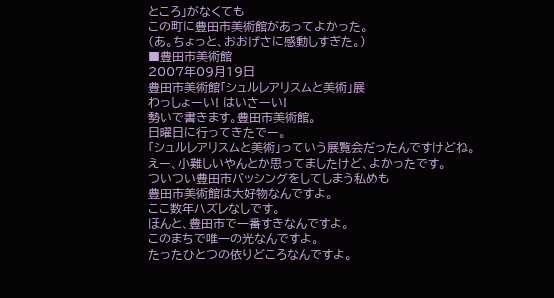ところ」がなくても
この町に豊田市美術館があってよかった。
(あ。ちょっと、おおげさに感動しすぎた。)
■豊田市美術館
2007年09月19日
豊田市美術館「シュルレアリスムと美術」展
わっしょーい! はいさーい!
勢いで書きます。豊田市美術館。
日曜日に行ってきたでー。
「シュルレアリスムと美術」っていう展覧会だったんですけどね。
えー、小難しいやんとか思ってましたけど、よかったです。
ついつい豊田市バッシングをしてしまう私めも
豊田市美術館は大好物なんですよ。
ここ数年ハズレなしです。
ほんと、豊田市で一番すきなんですよ。
このまちで唯一の光なんですよ。
たったひとつの依りどころなんですよ。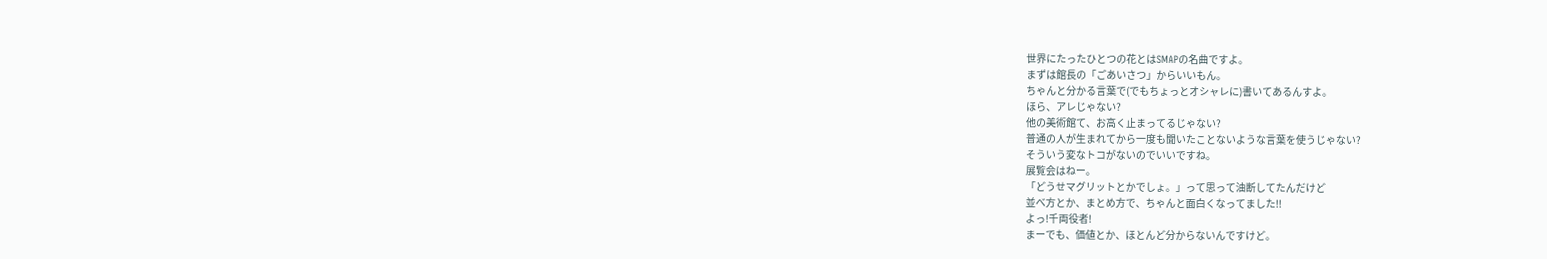世界にたったひとつの花とはSMAPの名曲ですよ。
まずは館長の「ごあいさつ」からいいもん。
ちゃんと分かる言葉で(でもちょっとオシャレに)書いてあるんすよ。
ほら、アレじゃない?
他の美術館て、お高く止まってるじゃない?
普通の人が生まれてから一度も聞いたことないような言葉を使うじゃない?
そういう変なトコがないのでいいですね。
展覧会はねー。
「どうせマグリットとかでしょ。」って思って油断してたんだけど
並べ方とか、まとめ方で、ちゃんと面白くなってました!!
よっ!千両役者!
まーでも、価値とか、ほとんど分からないんですけど。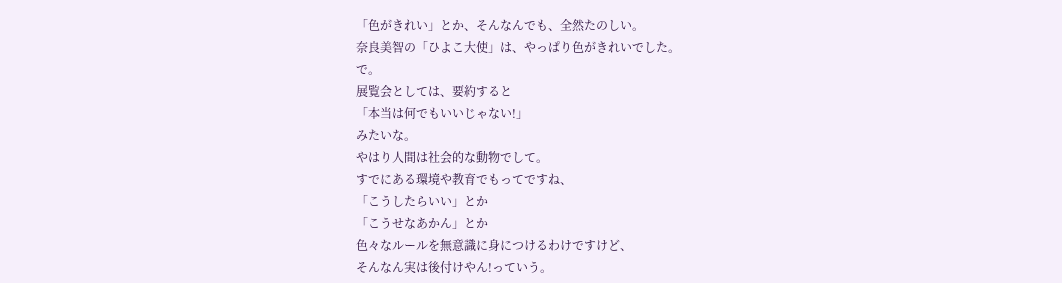「色がきれい」とか、そんなんでも、全然たのしい。
奈良美智の「ひよこ大使」は、やっぱり色がきれいでした。
で。
展覧会としては、要約すると
「本当は何でもいいじゃない!」
みたいな。
やはり人間は社会的な動物でして。
すでにある環境や教育でもってですね、
「こうしたらいい」とか
「こうせなあかん」とか
色々なルールを無意識に身につけるわけですけど、
そんなん実は後付けやん!っていう。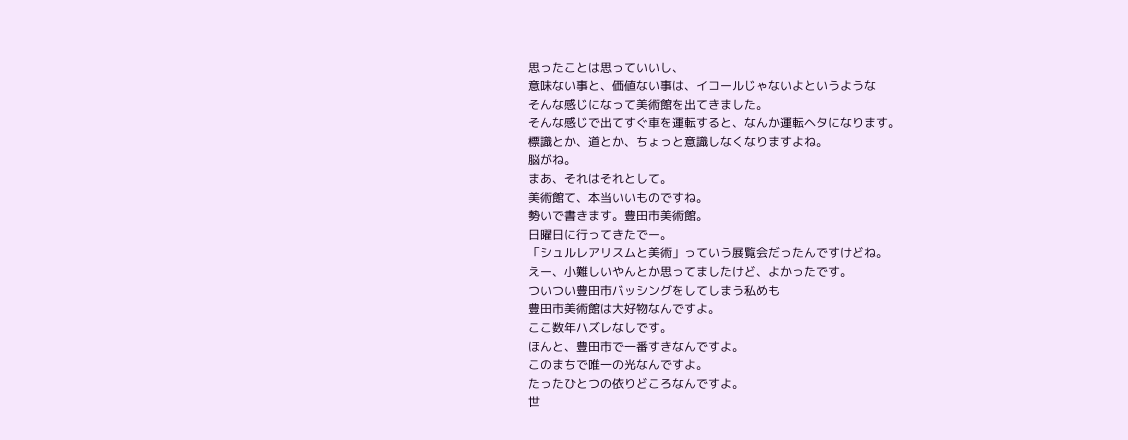思ったことは思っていいし、
意味ない事と、価値ない事は、イコールじゃないよというような
そんな感じになって美術館を出てきました。
そんな感じで出てすぐ車を運転すると、なんか運転ヘタになります。
標識とか、道とか、ちょっと意識しなくなりますよね。
脳がね。
まあ、それはそれとして。
美術館て、本当いいものですね。
勢いで書きます。豊田市美術館。
日曜日に行ってきたでー。
「シュルレアリスムと美術」っていう展覧会だったんですけどね。
えー、小難しいやんとか思ってましたけど、よかったです。
ついつい豊田市バッシングをしてしまう私めも
豊田市美術館は大好物なんですよ。
ここ数年ハズレなしです。
ほんと、豊田市で一番すきなんですよ。
このまちで唯一の光なんですよ。
たったひとつの依りどころなんですよ。
世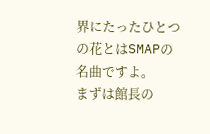界にたったひとつの花とはSMAPの名曲ですよ。
まずは館長の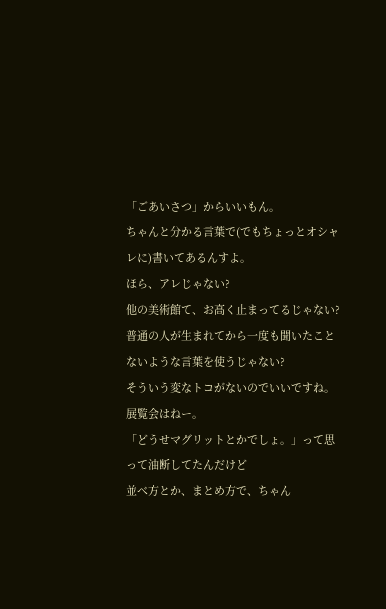「ごあいさつ」からいいもん。
ちゃんと分かる言葉で(でもちょっとオシャレに)書いてあるんすよ。
ほら、アレじゃない?
他の美術館て、お高く止まってるじゃない?
普通の人が生まれてから一度も聞いたことないような言葉を使うじゃない?
そういう変なトコがないのでいいですね。
展覧会はねー。
「どうせマグリットとかでしょ。」って思って油断してたんだけど
並べ方とか、まとめ方で、ちゃん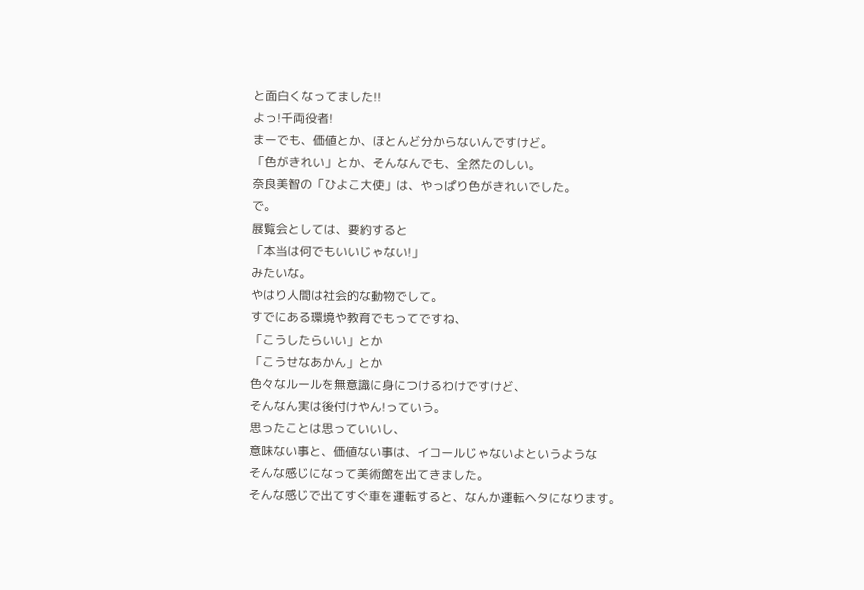と面白くなってました!!
よっ!千両役者!
まーでも、価値とか、ほとんど分からないんですけど。
「色がきれい」とか、そんなんでも、全然たのしい。
奈良美智の「ひよこ大使」は、やっぱり色がきれいでした。
で。
展覧会としては、要約すると
「本当は何でもいいじゃない!」
みたいな。
やはり人間は社会的な動物でして。
すでにある環境や教育でもってですね、
「こうしたらいい」とか
「こうせなあかん」とか
色々なルールを無意識に身につけるわけですけど、
そんなん実は後付けやん!っていう。
思ったことは思っていいし、
意味ない事と、価値ない事は、イコールじゃないよというような
そんな感じになって美術館を出てきました。
そんな感じで出てすぐ車を運転すると、なんか運転ヘタになります。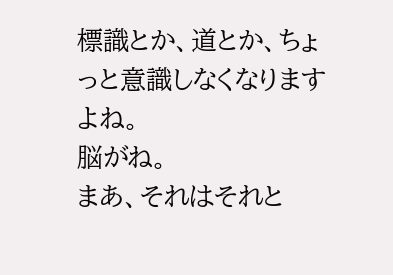標識とか、道とか、ちょっと意識しなくなりますよね。
脳がね。
まあ、それはそれと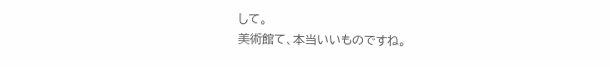して。
美術館て、本当いいものですね。